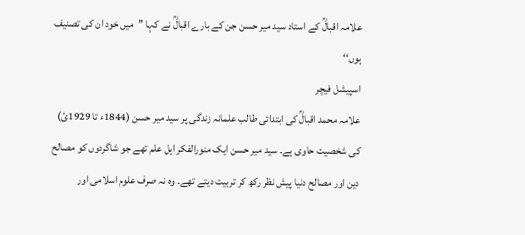علامہ اقبالؒ کے استاد سید میر حسن جن کے بارے اقبالؒ نے کہا ’’میں خود ان کی تصنیف ہوں‘‘
اسپیشل فیچر
علامہ محمد اقبالؒ کی ابتدائی طالب علمانہ زندگی پر سید میر حسن (1844ء تا 1929ئ) کی شخصیت حاوی ہے۔ سید میر حسن ایک منورالفکر اہل علم تھے جو شاگردوں کو مصالح دین اور مصالح دنیا پیش نظر رکھ کر تربیت دیتے تھے۔ وہ نہ صرف علوم اسلامی اور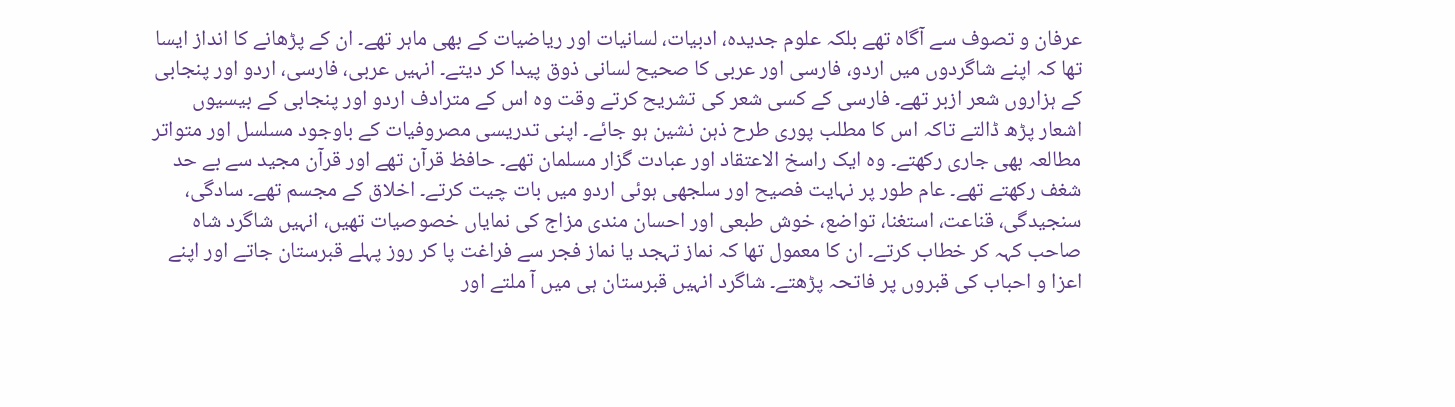عرفان و تصوف سے آگاہ تھے بلکہ علوم جدیدہ، ادبیات، لسانیات اور ریاضیات کے بھی ماہر تھے۔ ان کے پڑھانے کا انداز ایسا تھا کہ اپنے شاگردوں میں اردو، فارسی اور عربی کا صحیح لسانی ذوق پیدا کر دیتے۔ انہیں عربی، فارسی، اردو اور پنجابی کے ہزاروں شعر ازبر تھے۔ فارسی کے کسی شعر کی تشریح کرتے وقت وہ اس کے مترادف اردو اور پنجابی کے بیسیوں اشعار پڑھ ڈالتے تاکہ اس کا مطلب پوری طرح ذہن نشین ہو جائے۔ اپنی تدریسی مصروفیات کے باوجود مسلسل اور متواتر مطالعہ بھی جاری رکھتے۔ وہ ایک راسخ الاعتقاد اور عبادت گزار مسلمان تھے۔ حافظ قرآن تھے اور قرآن مجید سے بے حد شغف رکھتے تھے۔ عام طور پر نہایت فصیح اور سلجھی ہوئی اردو میں بات چیت کرتے۔ اخلاق کے مجسم تھے۔ سادگی، سنجیدگی، قناعت، استغنا، تواضع، خوش طبعی اور احسان مندی مزاج کی نمایاں خصوصیات تھیں، انہیں شاگرد شاہ صاحب کہہ کر خطاب کرتے۔ ان کا معمول تھا کہ نماز تہجد یا نماز فجر سے فراغت پا کر روز پہلے قبرستان جاتے اور اپنے اعزا و احباب کی قبروں پر فاتحہ پڑھتے۔ شاگرد انہیں قبرستان ہی میں آ ملتے اور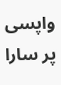واپسی پر سارا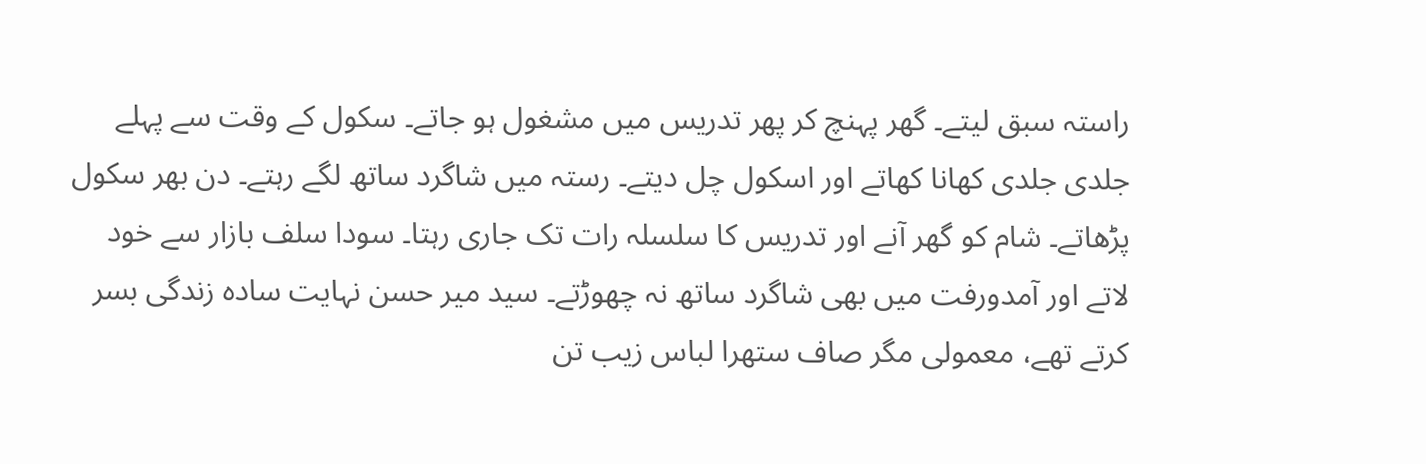راستہ سبق لیتے۔ گھر پہنچ کر پھر تدریس میں مشغول ہو جاتے۔ سکول کے وقت سے پہلے جلدی جلدی کھانا کھاتے اور اسکول چل دیتے۔ رستہ میں شاگرد ساتھ لگے رہتے۔ دن بھر سکول پڑھاتے۔ شام کو گھر آنے اور تدریس کا سلسلہ رات تک جاری رہتا۔ سودا سلف بازار سے خود لاتے اور آمدورفت میں بھی شاگرد ساتھ نہ چھوڑتے۔ سید میر حسن نہایت سادہ زندگی بسر کرتے تھے، معمولی مگر صاف ستھرا لباس زیب تن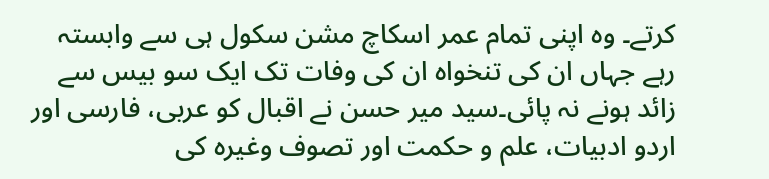کرتے۔ وہ اپنی تمام عمر اسکاچ مشن سکول ہی سے وابستہ رہے جہاں ان کی تنخواہ ان کی وفات تک ایک سو بیس سے زائد ہونے نہ پائی۔سید میر حسن نے اقبال کو عربی، فارسی اور اردو ادبیات، علم و حکمت اور تصوف وغیرہ کی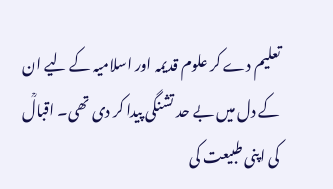تعلیم دے کر علوم قدیمہ اور اسلامیہ کے لیے ان کے دل میں بے حد تشنگی پیدا کر دی تھی۔ اقبالؒ کی اپنی طبیعت کی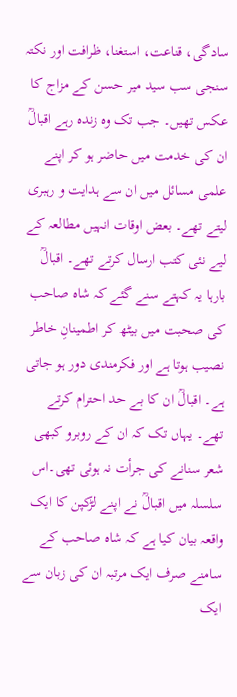سادگی، قناعت، استغنا، ظرافت اور نکتہ سنجی سب سید میر حسن کے مزاج کا عکس تھیں۔ جب تک وہ زندہ رہے اقبالؒ ان کی خدمت میں حاضر ہو کر اپنے علمی مسائل میں ان سے ہدایت و رہبری لیتے تھے۔ بعض اوقات انہیں مطالعہ کے لیے نئی کتب ارسال کرتے تھے۔ اقبالؒ بارہا یہ کہتے سنے گئے کہ شاہ صاحب کی صحبت میں بیٹھ کر اطمینانِ خاطر نصیب ہوتا ہے اور فکرمندی دور ہو جاتی ہے۔ اقبالؒ ان کا بے حد احترام کرتے تھے۔ یہاں تک کہ ان کے روبرو کبھی شعر سنانے کی جرأت نہ ہوئی تھی۔اس سلسلہ میں اقبالؒ نے اپنے لڑکپن کا ایک واقعہ بیان کیا ہے کہ شاہ صاحب کے سامنے صرف ایک مرتبہ ان کی زبان سے ایک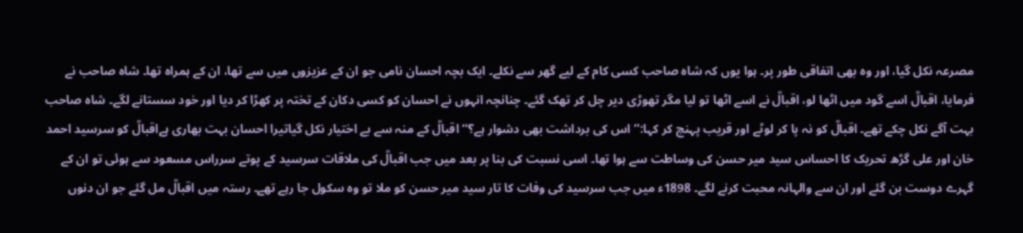مصرعہ نکل گیا، اور وہ بھی اتفاقی طور پر۔ ہوا یوں کہ شاہ صاحب کسی کام کے لیے گھر سے نکلے۔ ایک بچہ احسان نامی جو ان کے عزیزوں میں سے تھا، ان کے ہمراہ تھا۔ شاہ صاحب نے فرمایا، اقبالؒ اسے گود میں اٹھا لو، اقبالؒ نے اسے اٹھا تو لیا مگر تھوڑی دیر چل کر تھک گئے۔ چنانچہ انہوں نے احسان کو کسی دکان کے تختہ پر کھڑا کر دیا اور خود سستانے لگے۔ شاہ صاحب بہت آگے نکل چکے تھے۔ اقبالؒ کو نہ پا کر لوٹے اور قریب پہنچ کر کہا:’’اس کی برداشت بھی دشوار ہے؟‘‘اقبالؒ کے منہ سے بے اختیار نکل گیاتیرا احسان بہت بھاری ہےاقبالؒ کو سرسید احمد خان اور علی گڑھ تحریک کا احساس سید میر حسن کی وساطت سے ہوا تھا۔ اسی نسبت کی بنا پر بعد میں جب اقبالؒ کی ملاقات سرسید کے پوتے سرراس مسعود سے ہوئی تو ان کے گہرے دوست بن گئے اور ان سے والہانہ محبت کرنے لگے۔ 1898ء میں جب سرسید کی وفات کا تار سید میر حسن کو ملا تو وہ سکول جا رہے تھے۔ رستہ میں اقبالؒ مل گئے جو ان دنوں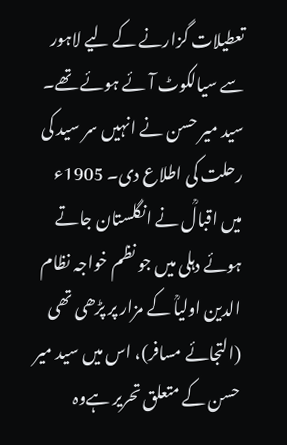تعطیلات گزارنے کے لیے لاہور سے سیالکوٹ آئے ہوئے تھے۔ سید میر حسن نے انہیں سر سید کی رحلت کی اطلاع دی۔ 1905ء میں اقبالؒ نے انگلستان جاتے ہوئے دہلی میں جو نظم خواجہ نظام الدین اولیاؒ کے مزار پر پڑھی تھی (التجائے مسافر)، اس میں سید میر حسن کے متعلق تحریر ہےوہ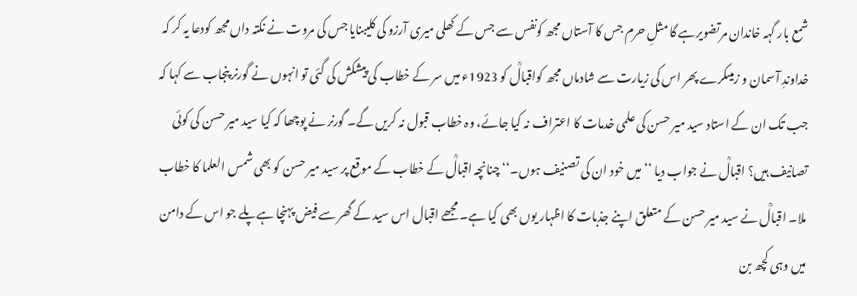شمع بار گہہ خاندان مرتضویرہے گا مثلِ حرم جس کا آستاں مجھ کونفس سے جس کے کھلی میری آرزو کی کلیبنایا جس کی مروت نے نکتہ داں مجھ کودعا یہ کر کہ خداوندِ آسمان و زمیںکرے پھر اس کی زیارت سے شادماں مجھ کواقبالؒ کو 1923ء میں سر کے خطاب کی پیشکش کی گئی تو انہوں نے گورنر پنجاب سے کہا کہ جب تک ان کے استاد سید میر حسن کی علمی خدمات کا اعتراف نہ کیا جائے، وہ خطاب قبول نہ کریں گے۔ گورنر نے پوچھا کہ کیا سید میر حسن کی کوئی تصانیف ہیں؟ اقبالؒ نے جواب دیا ’’میں خود ان کی تصنیف ہوں۔‘‘ چنانچہ اقبالؒ کے خطاب کے موقع پر سید میر حسن کو بھی شمس العلما کا خطاب ملا۔ اقبالؒ نے سید میر حسن کے متعلق اپنے جذبات کا اظہار یوں بھی کیا ہے۔ مجھے اقبال اس سید کے گھر سے فیض پہنچا ہےپلے جو اس کے دامن میں وہی کچھ بن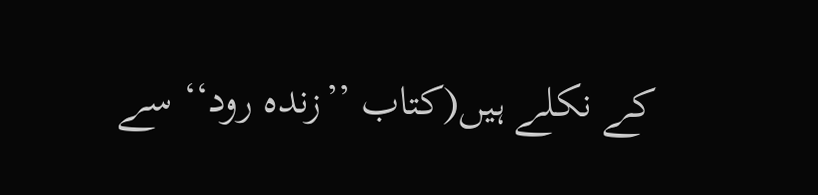کے نکلے ہیں(کتاب ’’زندہ رود‘‘ سے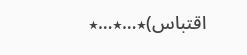اقتباس)٭…٭…٭